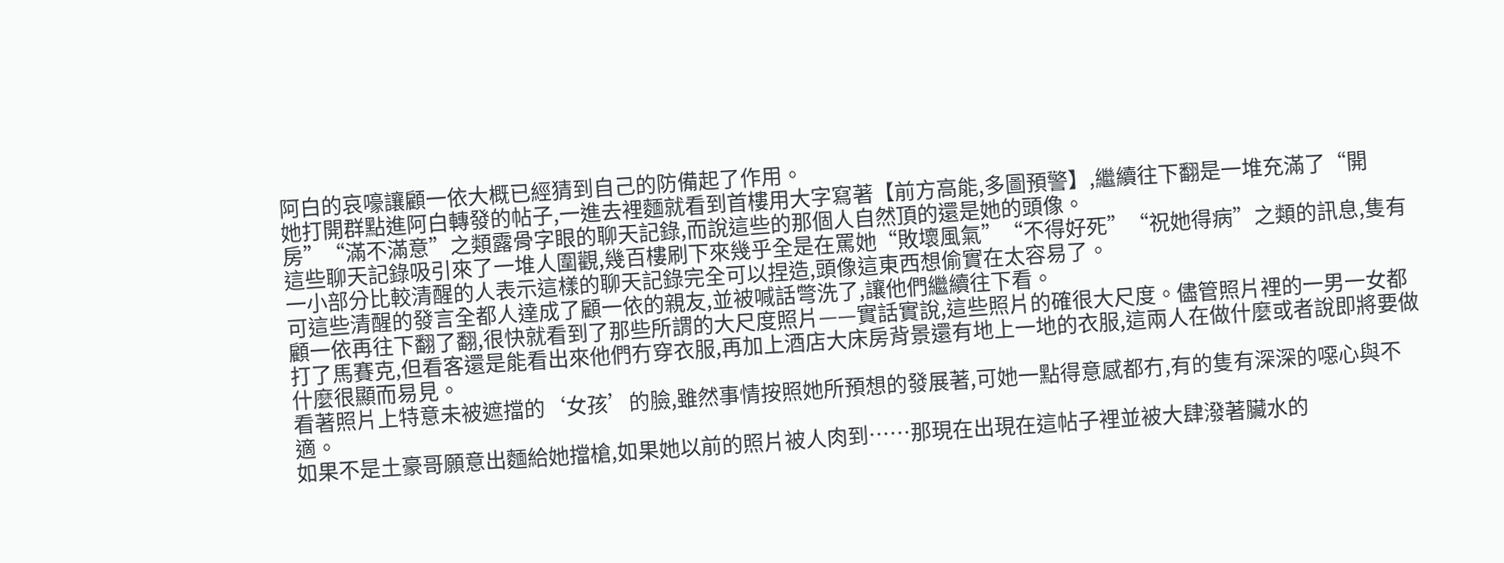阿白的哀嚎讓顧一依大概已經猜到自己的防備起了作用。
她打開群點進阿白轉發的帖子,一進去裡麵就看到首樓用大字寫著【前方高能,多圖預警】,繼續往下翻是一堆充滿了“開房”“滿不滿意”之類露骨字眼的聊天記錄,而說這些的那個人自然頂的還是她的頭像。
這些聊天記錄吸引來了一堆人圍觀,幾百樓刷下來幾乎全是在罵她“敗壞風氣”“不得好死”“祝她得病”之類的訊息,隻有一小部分比較清醒的人表示這樣的聊天記錄完全可以捏造,頭像這東西想偷實在太容易了。
可這些清醒的發言全都人達成了顧一依的親友,並被喊話彆洗了,讓他們繼續往下看。
顧一依再往下翻了翻,很快就看到了那些所謂的大尺度照片——實話實說,這些照片的確很大尺度。儘管照片裡的一男一女都打了馬賽克,但看客還是能看出來他們冇穿衣服,再加上酒店大床房背景還有地上一地的衣服,這兩人在做什麼或者說即將要做什麼很顯而易見。
看著照片上特意未被遮擋的‘女孩’的臉,雖然事情按照她所預想的發展著,可她一點得意感都冇,有的隻有深深的噁心與不適。
如果不是土豪哥願意出麵給她擋槍,如果她以前的照片被人肉到……那現在出現在這帖子裡並被大肆潑著臟水的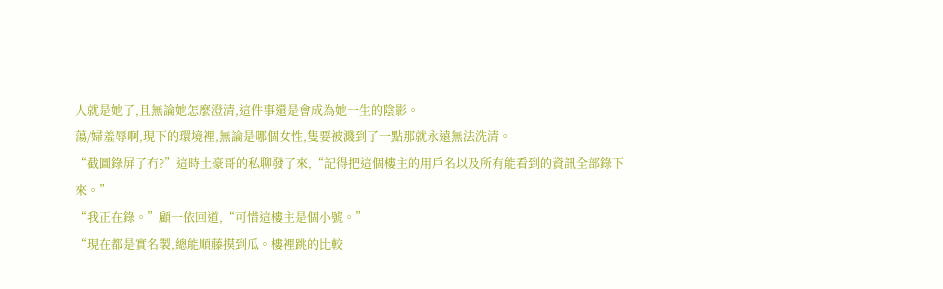人就是她了,且無論她怎麼澄清,這件事還是會成為她一生的陰影。
蕩/婦羞辱啊,現下的環境裡,無論是哪個女性,隻要被濺到了一點那就永遠無法洗清。
“截圖錄屏了冇?”這時土豪哥的私聊發了來,“記得把這個樓主的用戶名以及所有能看到的資訊全部錄下來。”
“我正在錄。”顧一依回道,“可惜這樓主是個小號。”
“現在都是實名製,總能順藤摸到瓜。樓裡跳的比較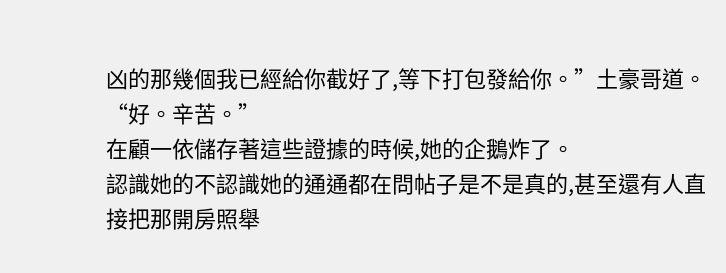凶的那幾個我已經給你截好了,等下打包發給你。”土豪哥道。
“好。辛苦。”
在顧一依儲存著這些證據的時候,她的企鵝炸了。
認識她的不認識她的通通都在問帖子是不是真的,甚至還有人直接把那開房照舉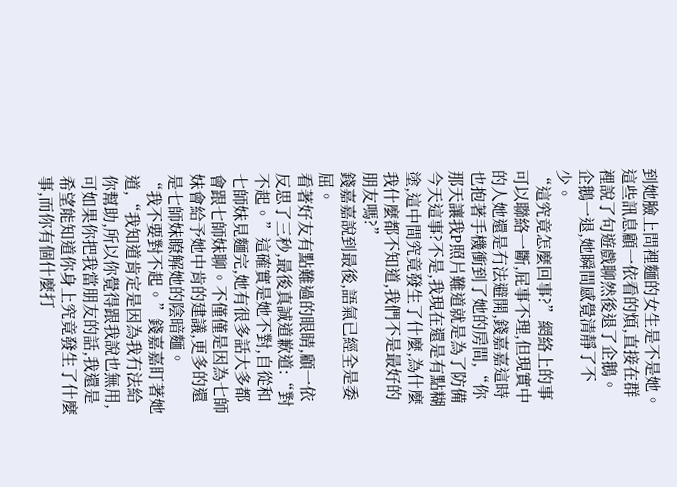到她臉上問裡麵的女生是不是她。
這些訊息顧一依看的煩,直接在群裡說了句遊戲聊然後退了企鵝。
企鵝一退,她瞬間感覺清靜了不少。
“這究竟怎麼回事?”網絡上的事可以聯絡一斷,屁事不理,但現實中的人她還是冇法避開,錢嘉嘉這時也抱著手機衝到了她的房間,“你那天讓我P照片難道就是為了防備今天這事?不是,我現在還是有點糊塗,這中間究竟發生了什麼,為什麼我什麼都不知道,我們不是最好的朋友嗎?”
錢嘉嘉說到最後,語氣已經全是委屈。
看著好友有點難過的眼睛,顧一依反思了三秒,最後真誠道歉道:“對不起。”這確實是她不對,自從和七師妹見麵完,她有很多話大多都會跟七師妹聊。不僅僅是因為七師妹會給予她中肯的建議,更多的還是七師妹瞭解她的陰暗麵。
“我不要對不起。”錢嘉嘉盯著她道,“我知道肯定是因為我冇法給你幫助,所以你覺得跟我說也無用,可如果你把我當朋友的話,我還是希望能知道你身上究竟發生了什麼事,而你有個什麼打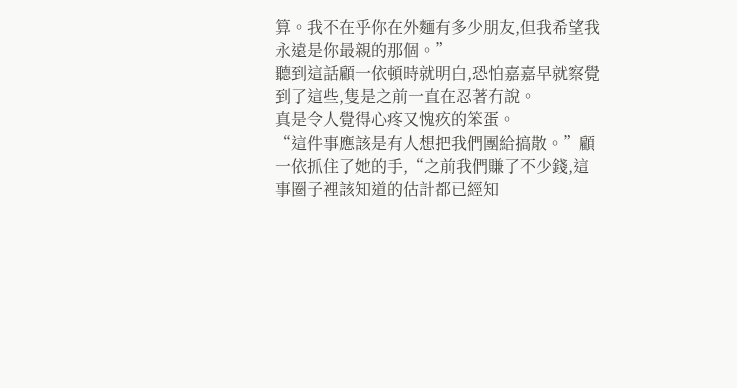算。我不在乎你在外麵有多少朋友,但我希望我永遠是你最親的那個。”
聽到這話顧一依頓時就明白,恐怕嘉嘉早就察覺到了這些,隻是之前一直在忍著冇說。
真是令人覺得心疼又愧疚的笨蛋。
“這件事應該是有人想把我們團給搞散。”顧一依抓住了她的手,“之前我們賺了不少錢,這事圈子裡該知道的估計都已經知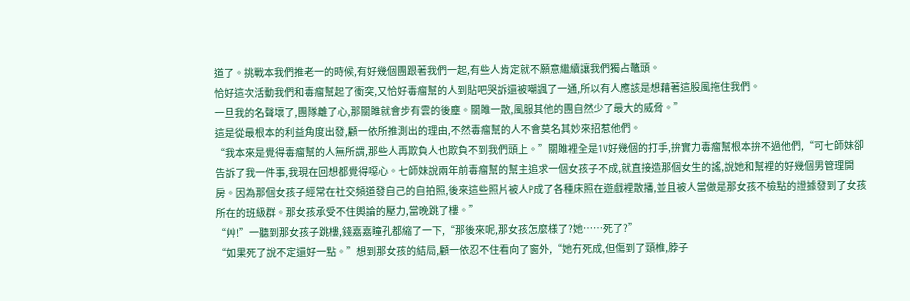道了。挑戰本我們推老一的時候,有好幾個團跟著我們一起,有些人肯定就不願意繼續讓我們獨占鼇頭。
恰好這次活動我們和毒瘤幫起了衝突,又恰好毒瘤幫的人到貼吧哭訴還被嘲諷了一通,所以有人應該是想藉著這股風拖住我們。
一旦我的名聲壞了,團隊離了心,那關雎就會步有雲的後塵。關雎一散,風服其他的團自然少了最大的威脅。”
這是從最根本的利益角度出發,顧一依所推測出的理由,不然毒瘤幫的人不會莫名其妙來招惹他們。
“我本來是覺得毒瘤幫的人無所謂,那些人再欺負人也欺負不到我們頭上。”關雎裡全是1V好幾個的打手,拚實力毒瘤幫根本拚不過他們,“可七師妹卻告訴了我一件事,我現在回想都覺得噁心。七師妹說兩年前毒瘤幫的幫主追求一個女孩子不成,就直接造那個女生的謠,說她和幫裡的好幾個男管理開房。因為那個女孩子經常在社交頻道發自己的自拍照,後來這些照片被人P成了各種床照在遊戲裡散播,並且被人當做是那女孩不檢點的證據發到了女孩所在的班級群。那女孩承受不住輿論的壓力,當晚跳了樓。”
“艸!”一聽到那女孩子跳樓,錢嘉嘉瞳孔都縮了一下,“那後來呢,那女孩怎麼樣了?她……死了?”
“如果死了說不定還好一點。”想到那女孩的結局,顧一依忍不住看向了窗外,“她冇死成,但傷到了頸椎,脖子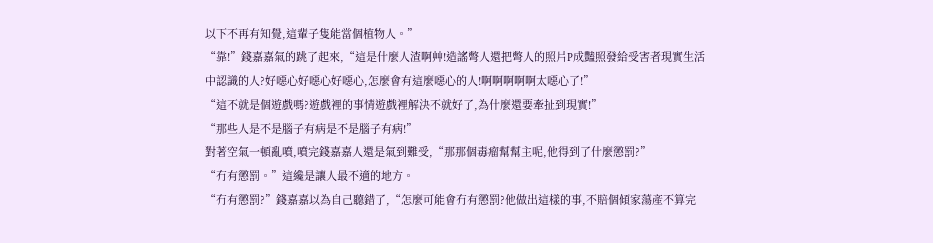以下不再有知覺,這輩子隻能當個植物人。”
“靠!”錢嘉嘉氣的跳了起來,“這是什麼人渣啊艸!造謠彆人還把彆人的照片P成豔照發給受害者現實生活中認識的人?好噁心好噁心好噁心,怎麼會有這麼噁心的人!啊啊啊啊啊太噁心了!”
“這不就是個遊戲嗎?遊戲裡的事情遊戲裡解決不就好了,為什麼還要牽扯到現實!”
“那些人是不是腦子有病是不是腦子有病!”
對著空氣一頓亂噴,噴完錢嘉嘉人還是氣到難受,“那那個毒瘤幫幫主呢,他得到了什麼懲罰?”
“冇有懲罰。”這纔是讓人最不適的地方。
“冇有懲罰?”錢嘉嘉以為自己聽錯了,“怎麼可能會冇有懲罰?他做出這樣的事,不賠個傾家蕩產不算完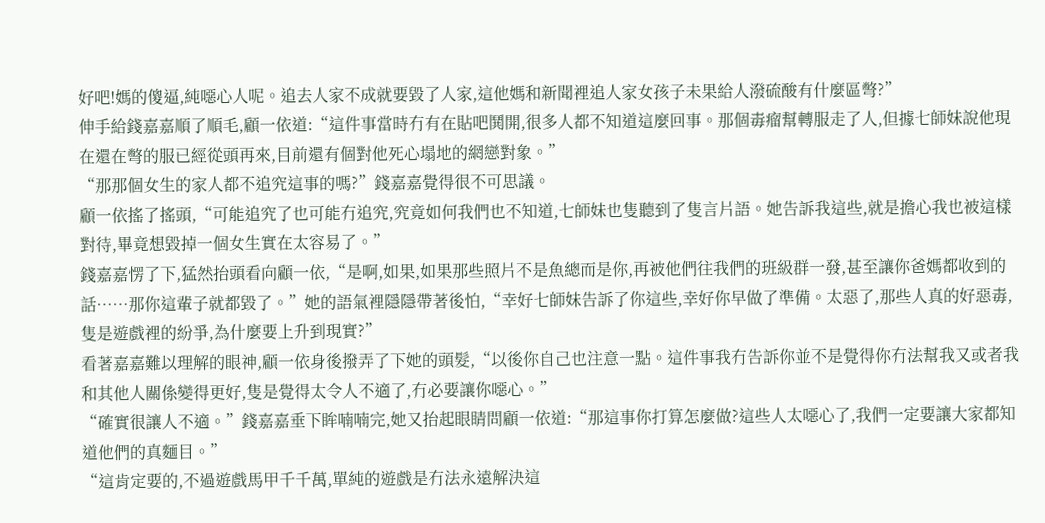好吧!媽的傻逼,純噁心人呢。追去人家不成就要毀了人家,這他媽和新聞裡追人家女孩子未果給人潑硫酸有什麼區彆?”
伸手給錢嘉嘉順了順毛,顧一依道:“這件事當時冇有在貼吧鬨開,很多人都不知道這麼回事。那個毒瘤幫轉服走了人,但據七師妹說他現在還在彆的服已經從頭再來,目前還有個對他死心塌地的網戀對象。”
“那那個女生的家人都不追究這事的嗎?”錢嘉嘉覺得很不可思議。
顧一依搖了搖頭,“可能追究了也可能冇追究,究竟如何我們也不知道,七師妹也隻聽到了隻言片語。她告訴我這些,就是擔心我也被這樣對待,畢竟想毀掉一個女生實在太容易了。”
錢嘉嘉愣了下,猛然抬頭看向顧一依,“是啊,如果,如果那些照片不是魚總而是你,再被他們往我們的班級群一發,甚至讓你爸媽都收到的話……那你這輩子就都毀了。”她的語氣裡隱隱帶著後怕,“幸好七師妹告訴了你這些,幸好你早做了準備。太惡了,那些人真的好惡毒,隻是遊戲裡的紛爭,為什麼要上升到現實?”
看著嘉嘉難以理解的眼神,顧一依身後撥弄了下她的頭髮,“以後你自己也注意一點。這件事我冇告訴你並不是覺得你冇法幫我又或者我和其他人關係變得更好,隻是覺得太令人不適了,冇必要讓你噁心。”
“確實很讓人不適。”錢嘉嘉垂下眸喃喃完,她又抬起眼睛問顧一依道:“那這事你打算怎麼做?這些人太噁心了,我們一定要讓大家都知道他們的真麵目。”
“這肯定要的,不過遊戲馬甲千千萬,單純的遊戲是冇法永遠解決這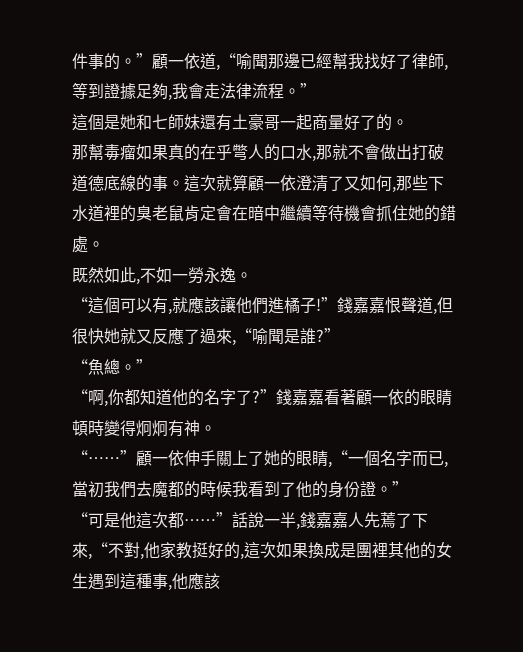件事的。”顧一依道,“喻聞那邊已經幫我找好了律師,等到證據足夠,我會走法律流程。”
這個是她和七師妹還有土豪哥一起商量好了的。
那幫毒瘤如果真的在乎彆人的口水,那就不會做出打破道德底線的事。這次就算顧一依澄清了又如何,那些下水道裡的臭老鼠肯定會在暗中繼續等待機會抓住她的錯處。
既然如此,不如一勞永逸。
“這個可以有,就應該讓他們進橘子!”錢嘉嘉恨聲道,但很快她就又反應了過來,“喻聞是誰?”
“魚總。”
“啊,你都知道他的名字了?”錢嘉嘉看著顧一依的眼睛頓時變得炯炯有神。
“……”顧一依伸手關上了她的眼睛,“一個名字而已,當初我們去魔都的時候我看到了他的身份證。”
“可是他這次都……”話說一半,錢嘉嘉人先蔫了下來,“不對,他家教挺好的,這次如果換成是團裡其他的女生遇到這種事,他應該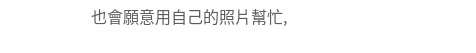也會願意用自己的照片幫忙,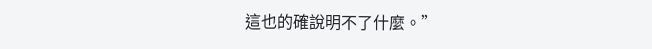這也的確說明不了什麼。”